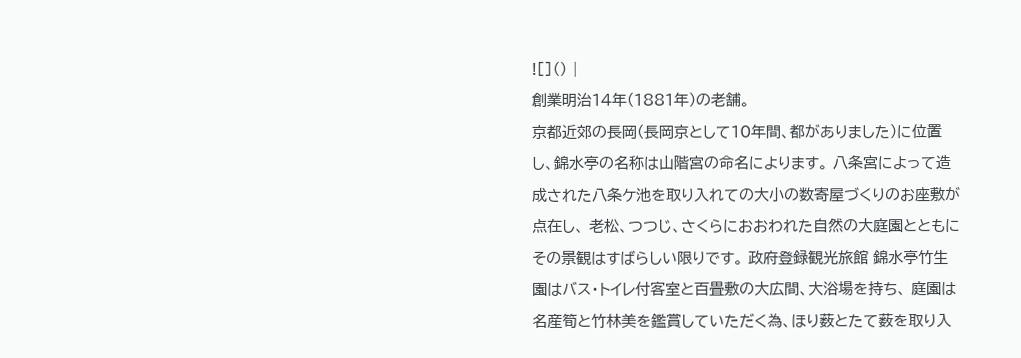![]() |
創業明治14年(1881年)の老舗。
京都近郊の長岡(長岡京として10年間、都がありました)に位置し、錦水亭の名称は山階宮の命名によります。 八条宮によって造成された八条ケ池を取り入れての大小の数寄屋づくりのお座敷が点在し、 老松、つつじ、さくらにおおわれた自然の大庭園とともにその景観はすばらしい限りです。 政府登録観光旅館 錦水亭竹生園はバス・トイレ付客室と百畳敷の大広間、大浴場を持ち、 庭園は名産筍と竹林美を鑑賞していただく為、ほり薮とたて薮を取り入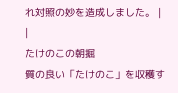れ対照の妙を造成しました。 |
|
たけのこの朝掘
質の良い「たけのこ」を収穫す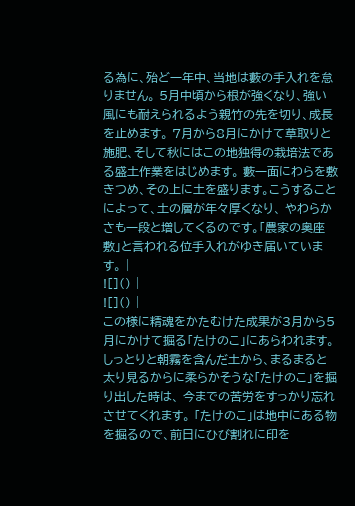る為に、殆ど一年中、当地は藪の手入れを怠りません。 5月中頃から根が強くなり、強い風にも耐えられるよう親竹の先を切り、成長を止めます。 7月から8月にかけて草取りと施肥、そして秋にはこの地独得の栽培法である盛土作業をはじめます。 藪一面にわらを敷きつめ、その上に土を盛ります。こうすることによって、土の層が年々厚くなり、 やわらかさも一段と増してくるのです。「農家の奥座敷」と言われる位手入れがゆき届いています。 |
![]() |
![]() |
この様に精魂をかたむけた成果が3月から5月にかけて掘る「たけのこ」にあらわれます。 しっとりと朝霧を含んだ土から、まるまると太り見るからに柔らかそうな「たけのこ」を掘り出した時は、 今までの苦労をすっかり忘れさせてくれます。 「たけのこ」は地中にある物を掘るので、前日にひび割れに印を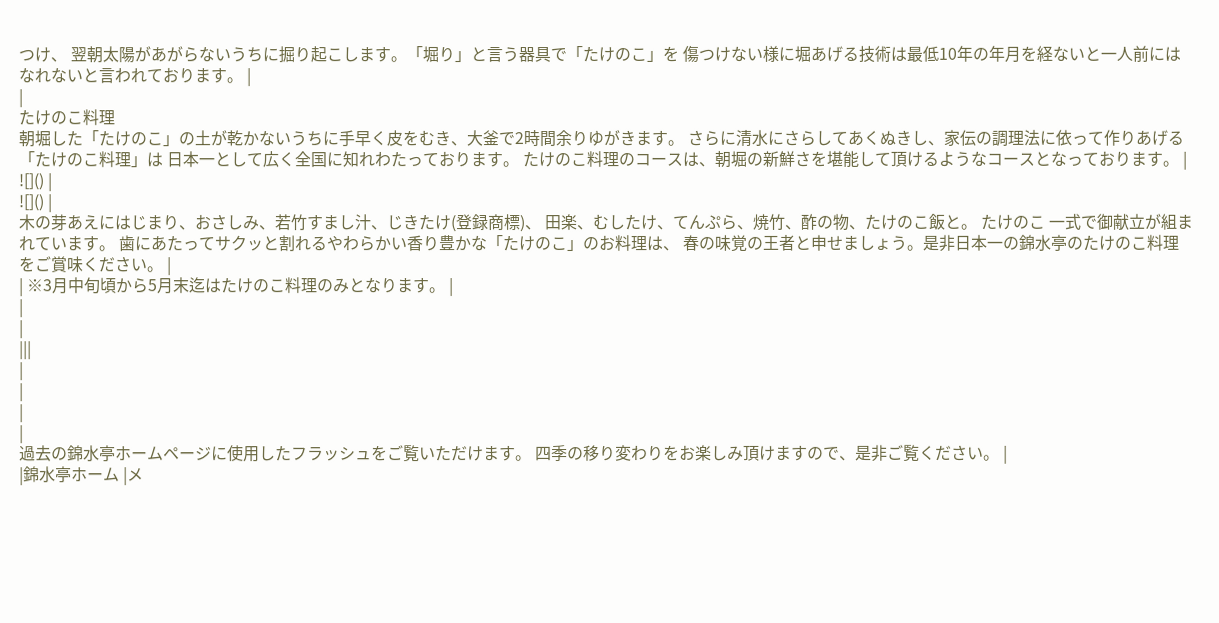つけ、 翌朝太陽があがらないうちに掘り起こします。「堀り」と言う器具で「たけのこ」を 傷つけない様に堀あげる技術は最低10年の年月を経ないと一人前にはなれないと言われております。 |
|
たけのこ料理
朝堀した「たけのこ」の土が乾かないうちに手早く皮をむき、大釜で2時間余りゆがきます。 さらに清水にさらしてあくぬきし、家伝の調理法に依って作りあげる「たけのこ料理」は 日本一として広く全国に知れわたっております。 たけのこ料理のコースは、朝堀の新鮮さを堪能して頂けるようなコースとなっております。 |
![]() |
![]() |
木の芽あえにはじまり、おさしみ、若竹すまし汁、じきたけ(登録商標)、 田楽、むしたけ、てんぷら、焼竹、酢の物、たけのこ飯と。 たけのこ 一式で御献立が組まれています。 歯にあたってサクッと割れるやわらかい香り豊かな「たけのこ」のお料理は、 春の味覚の王者と申せましょう。是非日本一の錦水亭のたけのこ料理をご賞味ください。 |
| ※3月中旬頃から5月末迄はたけのこ料理のみとなります。 |
|
|
|||
|
|
|
|
過去の錦水亭ホームページに使用したフラッシュをご覧いただけます。 四季の移り変わりをお楽しみ頂けますので、是非ご覧ください。 |
|錦水亭ホーム |メ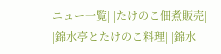ニュー一覧| |たけのこ佃煮販売| |錦水亭とたけのこ料理| |錦水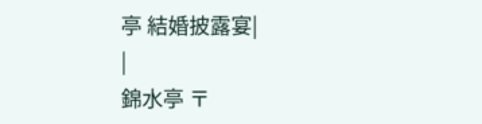亭 結婚披露宴|
|
錦水亭 〒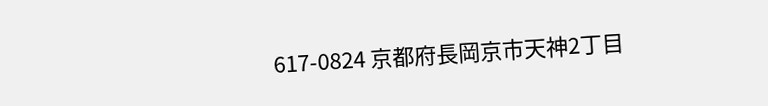617-0824 京都府長岡京市天神2丁目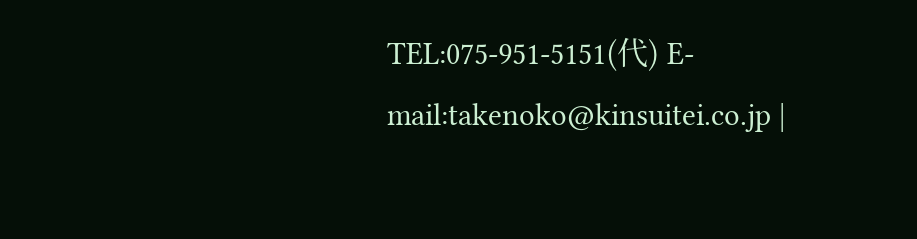TEL:075-951-5151(代) E-mail:takenoko@kinsuitei.co.jp |